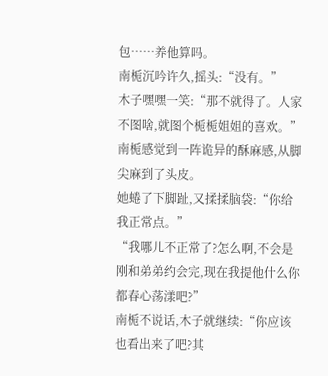包……养他算吗。
南栀沉吟许久,摇头:“没有。”
木子嘿嘿一笑:“那不就得了。人家不图啥,就图个栀栀姐姐的喜欢。”
南栀感觉到一阵诡异的酥麻感,从脚尖麻到了头皮。
她蜷了下脚趾,又揉揉脑袋:“你给我正常点。”
“我哪儿不正常了?怎么啊,不会是刚和弟弟约会完,现在我提他什么你都春心荡漾吧?”
南栀不说话,木子就继续:“你应该也看出来了吧?其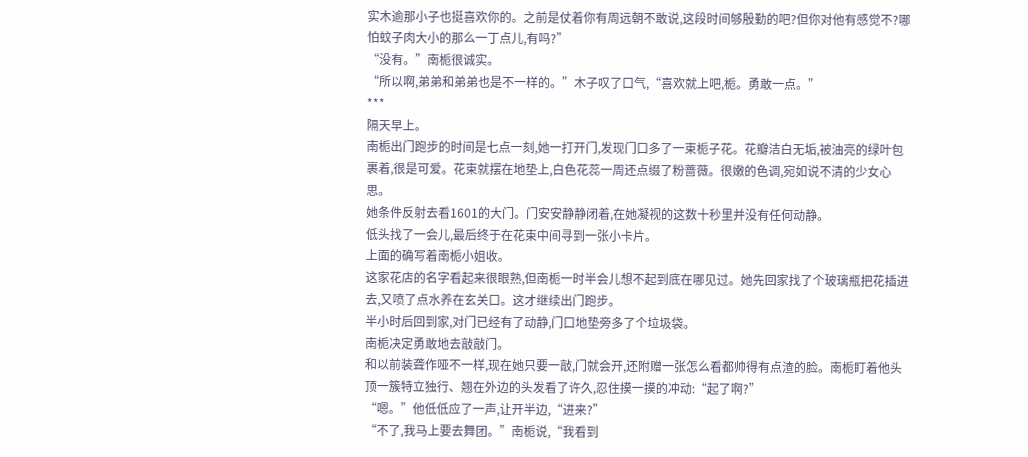实木逾那小子也挺喜欢你的。之前是仗着你有周远朝不敢说,这段时间够殷勤的吧?但你对他有感觉不?哪怕蚊子肉大小的那么一丁点儿,有吗?”
“没有。”南栀很诚实。
“所以啊,弟弟和弟弟也是不一样的。”木子叹了口气,“喜欢就上吧,栀。勇敢一点。”
***
隔天早上。
南栀出门跑步的时间是七点一刻,她一打开门,发现门口多了一束栀子花。花瓣洁白无垢,被油亮的绿叶包裹着,很是可爱。花束就摆在地垫上,白色花蕊一周还点缀了粉蔷薇。很嫩的色调,宛如说不清的少女心思。
她条件反射去看1601的大门。门安安静静闭着,在她凝视的这数十秒里并没有任何动静。
低头找了一会儿,最后终于在花束中间寻到一张小卡片。
上面的确写着南栀小姐收。
这家花店的名字看起来很眼熟,但南栀一时半会儿想不起到底在哪见过。她先回家找了个玻璃瓶把花插进去,又喷了点水养在玄关口。这才继续出门跑步。
半小时后回到家,对门已经有了动静,门口地垫旁多了个垃圾袋。
南栀决定勇敢地去敲敲门。
和以前装聋作哑不一样,现在她只要一敲,门就会开,还附赠一张怎么看都帅得有点渣的脸。南栀盯着他头顶一簇特立独行、翘在外边的头发看了许久,忍住摸一摸的冲动:“起了啊?”
“嗯。”他低低应了一声,让开半边,“进来?”
“不了,我马上要去舞团。”南栀说,“我看到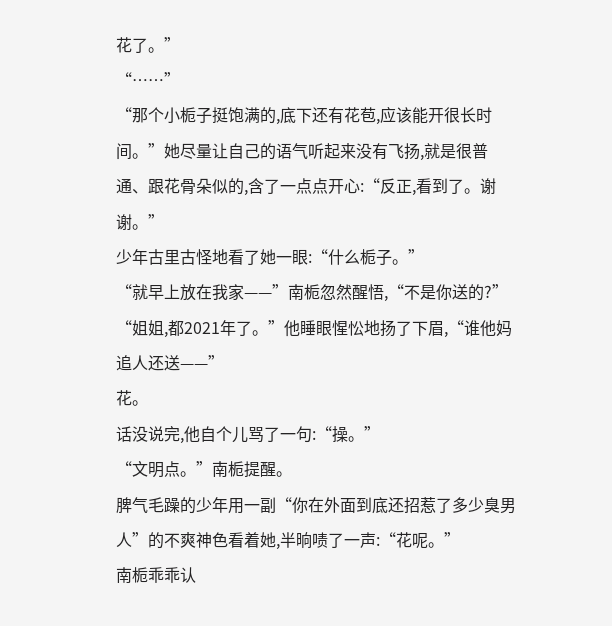花了。”
“……”
“那个小栀子挺饱满的,底下还有花苞,应该能开很长时间。”她尽量让自己的语气听起来没有飞扬,就是很普通、跟花骨朵似的,含了一点点开心:“反正,看到了。谢谢。”
少年古里古怪地看了她一眼:“什么栀子。”
“就早上放在我家——”南栀忽然醒悟,“不是你送的?”
“姐姐,都2021年了。”他睡眼惺忪地扬了下眉,“谁他妈追人还送——”
花。
话没说完,他自个儿骂了一句:“操。”
“文明点。”南栀提醒。
脾气毛躁的少年用一副“你在外面到底还招惹了多少臭男人”的不爽神色看着她,半晌啧了一声:“花呢。”
南栀乖乖认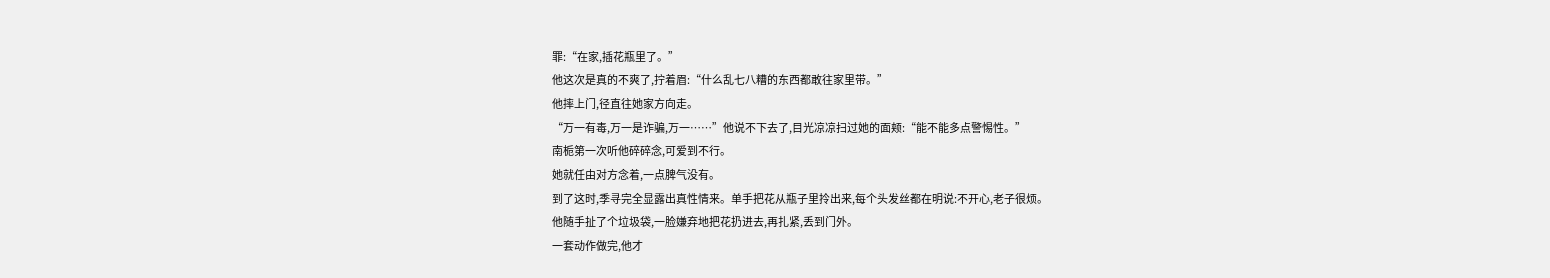罪:“在家,插花瓶里了。”
他这次是真的不爽了,拧着眉:“什么乱七八糟的东西都敢往家里带。”
他摔上门,径直往她家方向走。
“万一有毒,万一是诈骗,万一……”他说不下去了,目光凉凉扫过她的面颊:“能不能多点警惕性。”
南栀第一次听他碎碎念,可爱到不行。
她就任由对方念着,一点脾气没有。
到了这时,季寻完全显露出真性情来。单手把花从瓶子里拎出来,每个头发丝都在明说:不开心,老子很烦。
他随手扯了个垃圾袋,一脸嫌弃地把花扔进去,再扎紧,丢到门外。
一套动作做完,他才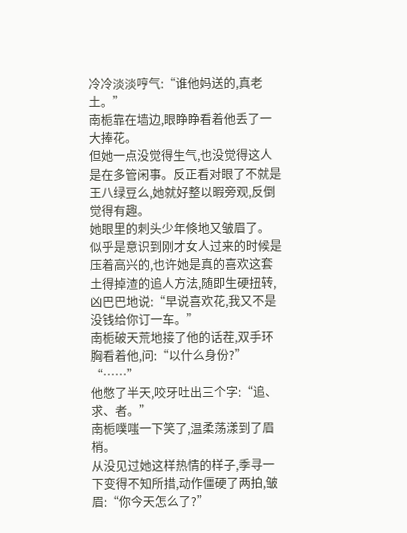冷冷淡淡哼气:“谁他妈送的,真老土。”
南栀靠在墙边,眼睁睁看着他丢了一大捧花。
但她一点没觉得生气,也没觉得这人是在多管闲事。反正看对眼了不就是王八绿豆么,她就好整以暇旁观,反倒觉得有趣。
她眼里的刺头少年倏地又皱眉了。
似乎是意识到刚才女人过来的时候是压着高兴的,也许她是真的喜欢这套土得掉渣的追人方法,随即生硬扭转,凶巴巴地说:“早说喜欢花,我又不是没钱给你订一车。”
南栀破天荒地接了他的话茬,双手环胸看着他,问:“以什么身份?”
“……”
他憋了半天,咬牙吐出三个字:“追、求、者。”
南栀噗嗤一下笑了,温柔荡漾到了眉梢。
从没见过她这样热情的样子,季寻一下变得不知所措,动作僵硬了两拍,皱眉:“你今天怎么了?”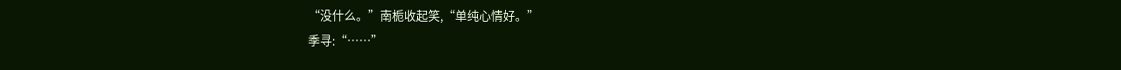“没什么。”南栀收起笑,“单纯心情好。”
季寻:“……”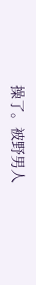操了。被野男人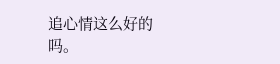追心情这么好的吗。